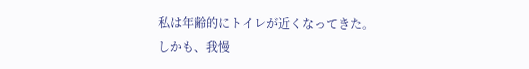私は年齢的にトイレが近くなってきた。
しかも、我慢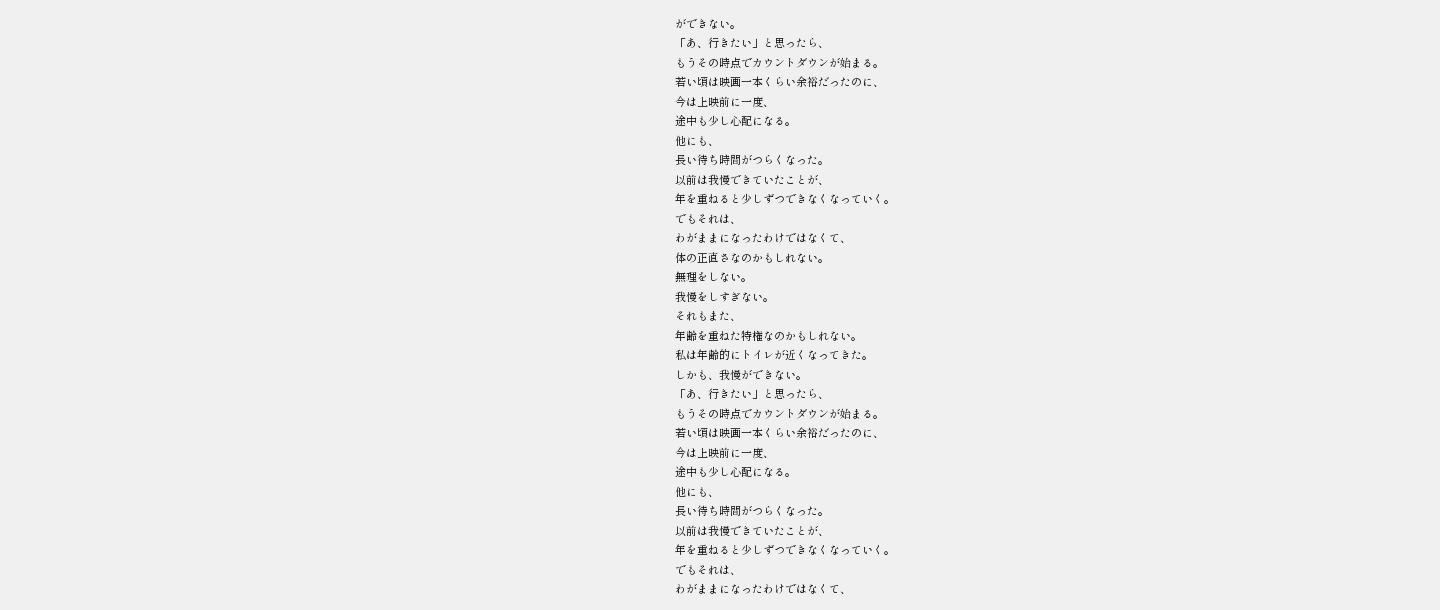ができない。
「あ、行きたい」と思ったら、
もうその時点でカウントダウンが始まる。
若い頃は映画一本くらい余裕だったのに、
今は上映前に一度、
途中も少し心配になる。
他にも、
長い待ち時間がつらくなった。
以前は我慢できていたことが、
年を重ねると少しずつできなくなっていく。
でもそれは、
わがままになったわけではなくて、
体の正直さなのかもしれない。
無理をしない。
我慢をしすぎない。
それもまた、
年齢を重ねた特権なのかもしれない。
私は年齢的にトイレが近くなってきた。
しかも、我慢ができない。
「あ、行きたい」と思ったら、
もうその時点でカウントダウンが始まる。
若い頃は映画一本くらい余裕だったのに、
今は上映前に一度、
途中も少し心配になる。
他にも、
長い待ち時間がつらくなった。
以前は我慢できていたことが、
年を重ねると少しずつできなくなっていく。
でもそれは、
わがままになったわけではなくて、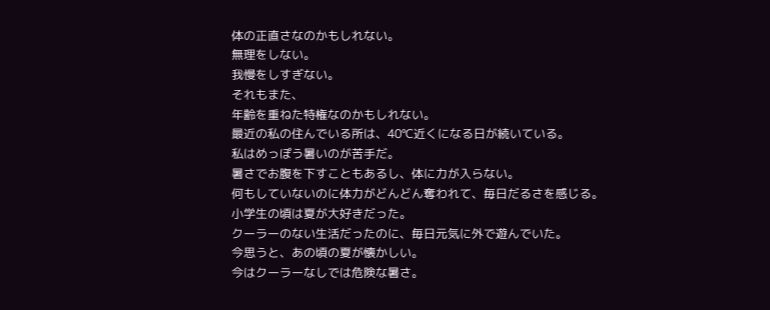体の正直さなのかもしれない。
無理をしない。
我慢をしすぎない。
それもまた、
年齢を重ねた特権なのかもしれない。
最近の私の住んでいる所は、40℃近くになる日が続いている。
私はめっぽう暑いのが苦手だ。
暑さでお腹を下すこともあるし、体に力が入らない。
何もしていないのに体力がどんどん奪われて、毎日だるさを感じる。
小学生の頃は夏が大好きだった。
クーラーのない生活だったのに、毎日元気に外で遊んでいた。
今思うと、あの頃の夏が懐かしい。
今はクーラーなしでは危険な暑さ。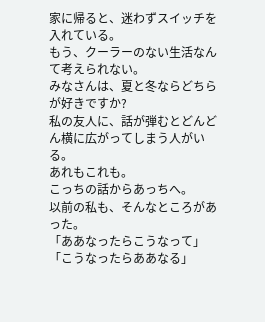家に帰ると、迷わずスイッチを入れている。
もう、クーラーのない生活なんて考えられない。
みなさんは、夏と冬ならどちらが好きですか?
私の友人に、話が弾むとどんどん横に広がってしまう人がいる。
あれもこれも。
こっちの話からあっちへ。
以前の私も、そんなところがあった。
「ああなったらこうなって」
「こうなったらああなる」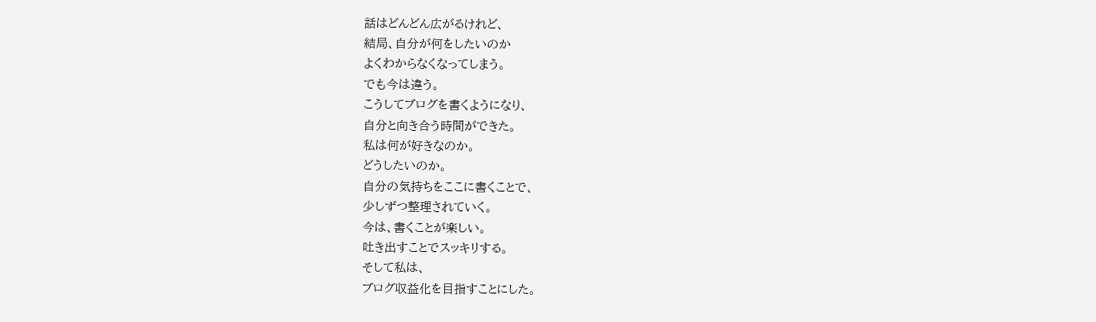話はどんどん広がるけれど、
結局、自分が何をしたいのか
よくわからなくなってしまう。
でも今は違う。
こうしてブログを書くようになり、
自分と向き合う時間ができた。
私は何が好きなのか。
どうしたいのか。
自分の気持ちをここに書くことで、
少しずつ整理されていく。
今は、書くことが楽しい。
吐き出すことでスッキリする。
そして私は、
ブログ収益化を目指すことにした。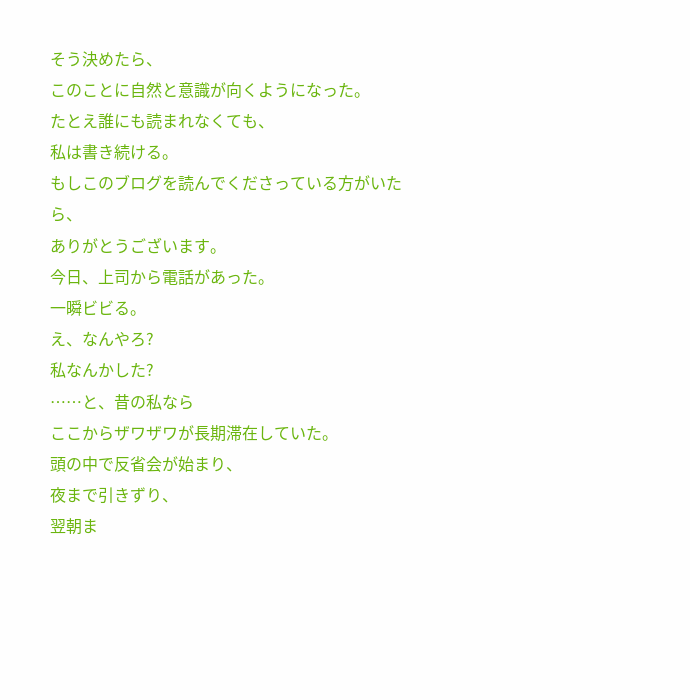そう決めたら、
このことに自然と意識が向くようになった。
たとえ誰にも読まれなくても、
私は書き続ける。
もしこのブログを読んでくださっている方がいたら、
ありがとうございます。
今日、上司から電話があった。
一瞬ビビる。
え、なんやろ?
私なんかした?
……と、昔の私なら
ここからザワザワが長期滞在していた。
頭の中で反省会が始まり、
夜まで引きずり、
翌朝ま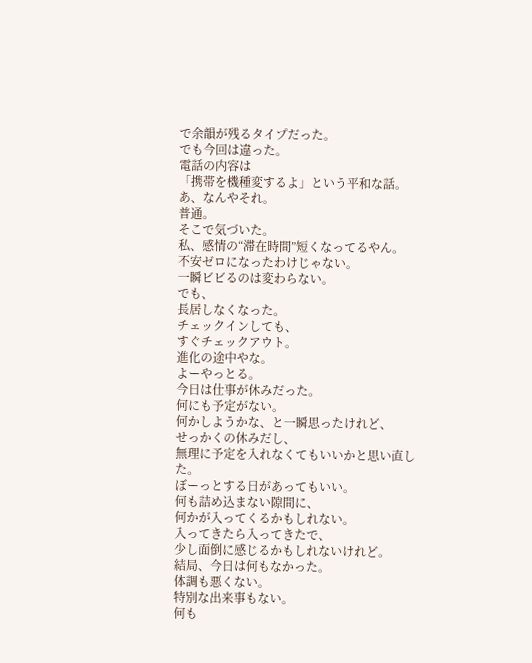で余韻が残るタイプだった。
でも今回は違った。
電話の内容は
「携帯を機種変するよ」という平和な話。
あ、なんやそれ。
普通。
そこで気づいた。
私、感情の“滞在時間”短くなってるやん。
不安ゼロになったわけじゃない。
一瞬ビビるのは変わらない。
でも、
長居しなくなった。
チェックインしても、
すぐチェックアウト。
進化の途中やな。
よーやっとる。
今日は仕事が休みだった。
何にも予定がない。
何かしようかな、と一瞬思ったけれど、
せっかくの休みだし、
無理に予定を入れなくてもいいかと思い直した。
ぼーっとする日があってもいい。
何も詰め込まない隙間に、
何かが入ってくるかもしれない。
入ってきたら入ってきたで、
少し面倒に感じるかもしれないけれど。
結局、今日は何もなかった。
体調も悪くない。
特別な出来事もない。
何も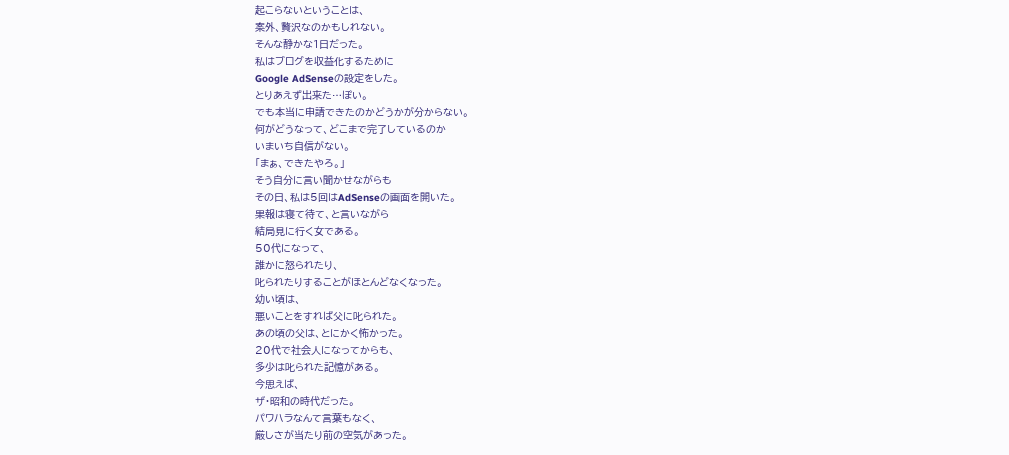起こらないということは、
案外、贅沢なのかもしれない。
そんな静かな1日だった。
私はブログを収益化するために
Google AdSenseの設定をした。
とりあえず出来た…ぽい。
でも本当に申請できたのかどうかが分からない。
何がどうなって、どこまで完了しているのか
いまいち自信がない。
「まぁ、できたやろ。」
そう自分に言い聞かせながらも
その日、私は5回はAdSenseの画面を開いた。
果報は寝て待て、と言いながら
結局見に行く女である。
50代になって、
誰かに怒られたり、
叱られたりすることがほとんどなくなった。
幼い頃は、
悪いことをすれば父に叱られた。
あの頃の父は、とにかく怖かった。
20代で社会人になってからも、
多少は叱られた記憶がある。
今思えば、
ザ・昭和の時代だった。
パワハラなんて言葉もなく、
厳しさが当たり前の空気があった。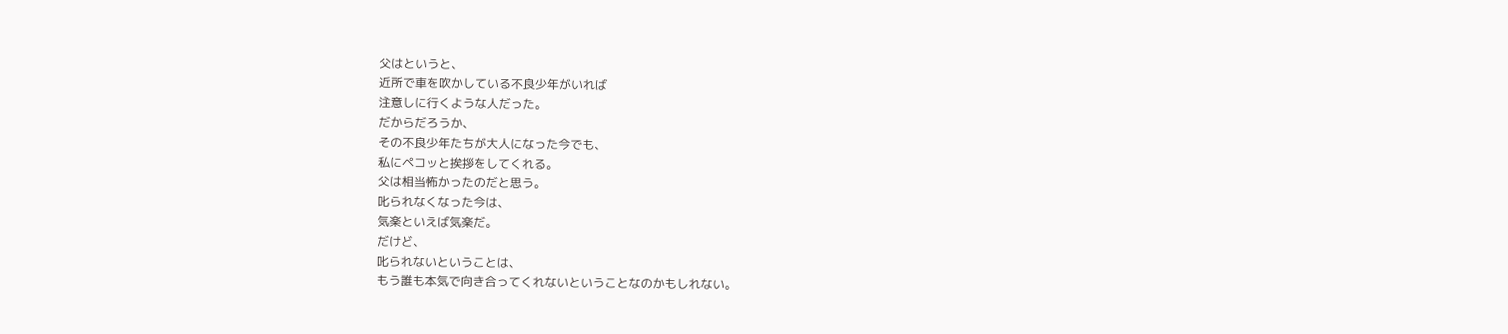父はというと、
近所で車を吹かしている不良少年がいれば
注意しに行くような人だった。
だからだろうか、
その不良少年たちが大人になった今でも、
私にペコッと挨拶をしてくれる。
父は相当怖かったのだと思う。
叱られなくなった今は、
気楽といえば気楽だ。
だけど、
叱られないということは、
もう誰も本気で向き合ってくれないということなのかもしれない。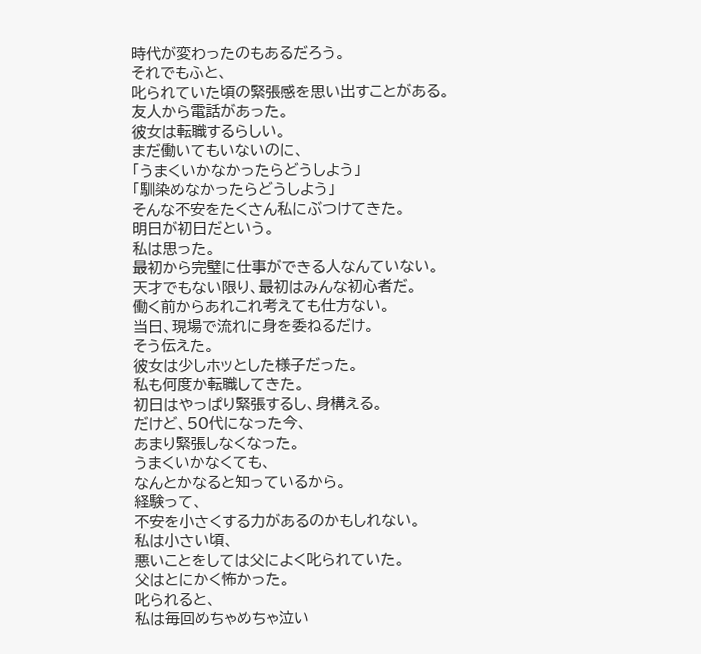時代が変わったのもあるだろう。
それでもふと、
叱られていた頃の緊張感を思い出すことがある。
友人から電話があった。
彼女は転職するらしい。
まだ働いてもいないのに、
「うまくいかなかったらどうしよう」
「馴染めなかったらどうしよう」
そんな不安をたくさん私にぶつけてきた。
明日が初日だという。
私は思った。
最初から完璧に仕事ができる人なんていない。
天才でもない限り、最初はみんな初心者だ。
働く前からあれこれ考えても仕方ない。
当日、現場で流れに身を委ねるだけ。
そう伝えた。
彼女は少しホッとした様子だった。
私も何度か転職してきた。
初日はやっぱり緊張するし、身構える。
だけど、50代になった今、
あまり緊張しなくなった。
うまくいかなくても、
なんとかなると知っているから。
経験って、
不安を小さくする力があるのかもしれない。
私は小さい頃、
悪いことをしては父によく叱られていた。
父はとにかく怖かった。
叱られると、
私は毎回めちゃめちゃ泣い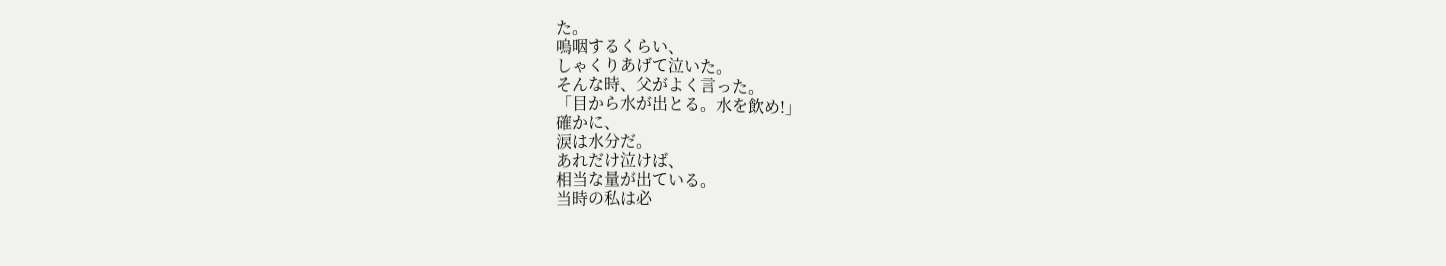た。
嗚咽するくらい、
しゃくりあげて泣いた。
そんな時、父がよく言った。
「目から水が出とる。水を飲め!」
確かに、
涙は水分だ。
あれだけ泣けば、
相当な量が出ている。
当時の私は必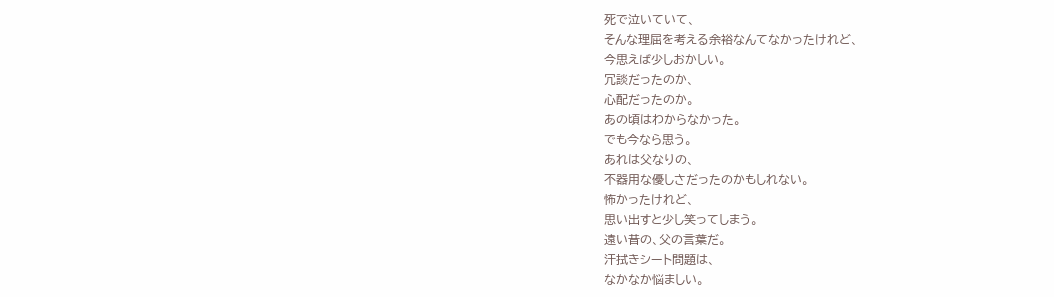死で泣いていて、
そんな理屈を考える余裕なんてなかったけれど、
今思えば少しおかしい。
冗談だったのか、
心配だったのか。
あの頃はわからなかった。
でも今なら思う。
あれは父なりの、
不器用な優しさだったのかもしれない。
怖かったけれど、
思い出すと少し笑ってしまう。
遠い昔の、父の言葉だ。
汗拭きシート問題は、
なかなか悩ましい。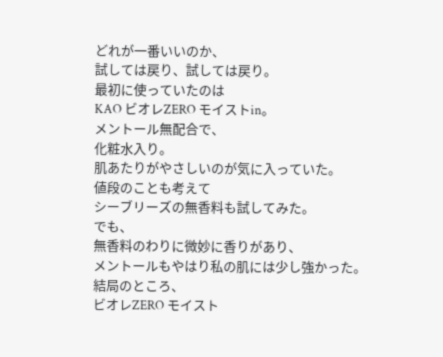どれが一番いいのか、
試しては戻り、試しては戻り。
最初に使っていたのは
KAO ビオレZERO モイストin。
メントール無配合で、
化粧水入り。
肌あたりがやさしいのが気に入っていた。
値段のことも考えて
シーブリーズの無香料も試してみた。
でも、
無香料のわりに微妙に香りがあり、
メントールもやはり私の肌には少し強かった。
結局のところ、
ビオレZERO モイスト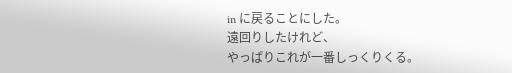in に戻ることにした。
遠回りしたけれど、
やっぱりこれが一番しっくりくる。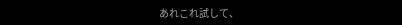あれこれ試して、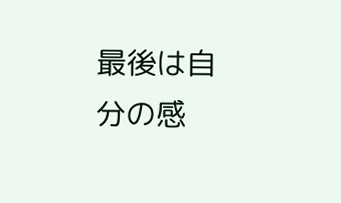最後は自分の感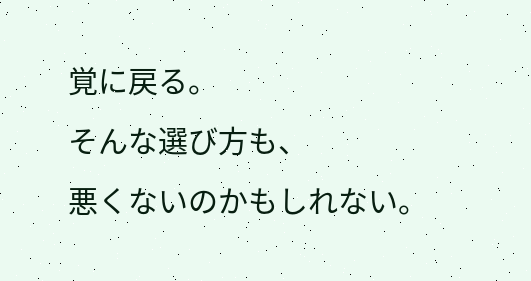覚に戻る。
そんな選び方も、
悪くないのかもしれない。